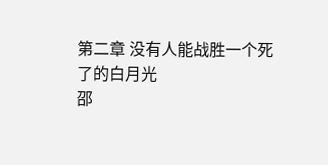第二章 没有人能战胜一个死了的白月光
邵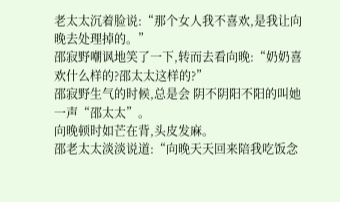老太太沉着脸说:“那个女人我不喜欢,是我让向晚去处理掉的。”
邵寂野嘲讽地笑了一下,转而去看向晚:“奶奶喜欢什么样的?邵太太这样的?”
邵寂野生气的时候,总是会 阴不阴阳不阳的叫她一声“邵太太”。
向晚顿时如芒在背,头皮发麻。
邵老太太淡淡说道:“向晚天天回来陪我吃饭念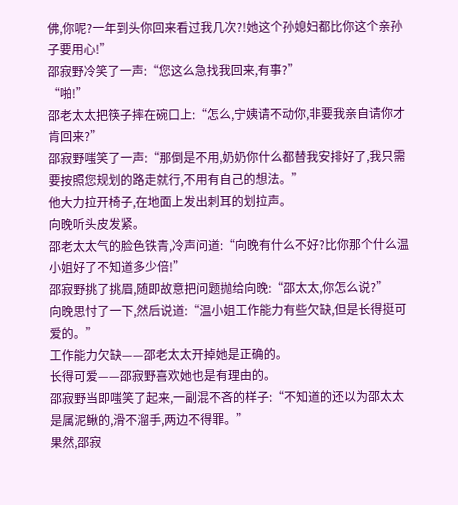佛,你呢?一年到头你回来看过我几次?!她这个孙媳妇都比你这个亲孙子要用心!”
邵寂野冷笑了一声:“您这么急找我回来,有事?”
“啪!”
邵老太太把筷子摔在碗口上:“怎么,宁姨请不动你,非要我亲自请你才肯回来?”
邵寂野嗤笑了一声:“那倒是不用,奶奶你什么都替我安排好了,我只需要按照您规划的路走就行,不用有自己的想法。”
他大力拉开椅子,在地面上发出刺耳的划拉声。
向晚听头皮发紧。
邵老太太气的脸色铁青,冷声问道:“向晚有什么不好?比你那个什么温小姐好了不知道多少倍!”
邵寂野挑了挑眉,随即故意把问题抛给向晚:“邵太太,你怎么说?”
向晚思忖了一下,然后说道:“温小姐工作能力有些欠缺,但是长得挺可爱的。”
工作能力欠缺——邵老太太开掉她是正确的。
长得可爱——邵寂野喜欢她也是有理由的。
邵寂野当即嗤笑了起来,一副混不吝的样子:“不知道的还以为邵太太是属泥鳅的,滑不溜手,两边不得罪。”
果然,邵寂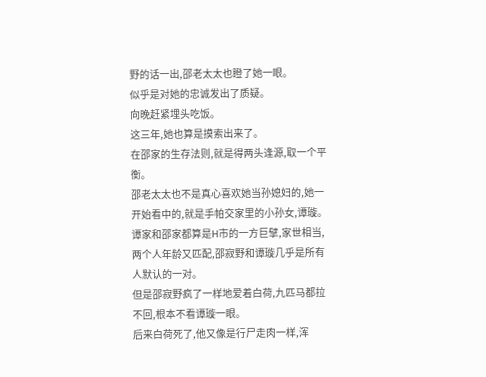野的话一出,邵老太太也瞪了她一眼。
似乎是对她的忠诚发出了质疑。
向晚赶紧埋头吃饭。
这三年,她也算是摸索出来了。
在邵家的生存法则,就是得两头逢源,取一个平衡。
邵老太太也不是真心喜欢她当孙媳妇的,她一开始看中的,就是手帕交家里的小孙女,谭璇。
谭家和邵家都算是H市的一方巨擘,家世相当,两个人年龄又匹配,邵寂野和谭璇几乎是所有人默认的一对。
但是邵寂野疯了一样地爱着白荷,九匹马都拉不回,根本不看谭璇一眼。
后来白荷死了,他又像是行尸走肉一样,浑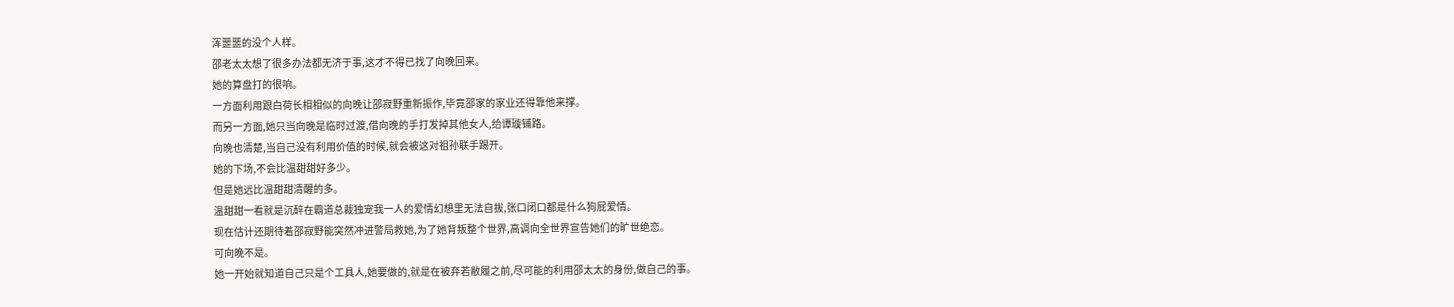浑噩噩的没个人样。
邵老太太想了很多办法都无济于事,这才不得已找了向晚回来。
她的算盘打的很响。
一方面利用跟白荷长相相似的向晚让邵寂野重新振作,毕竟邵家的家业还得靠他来撑。
而另一方面,她只当向晚是临时过渡,借向晚的手打发掉其他女人,给谭璇铺路。
向晚也清楚,当自己没有利用价值的时候,就会被这对祖孙联手踢开。
她的下场,不会比温甜甜好多少。
但是她远比温甜甜清醒的多。
温甜甜一看就是沉醉在霸道总裁独宠我一人的爱情幻想里无法自拔,张口闭口都是什么狗屁爱情。
现在估计还期待着邵寂野能突然冲进警局救她,为了她背叛整个世界,高调向全世界宣告她们的旷世绝恋。
可向晚不是。
她一开始就知道自己只是个工具人,她要做的,就是在被弃若敝履之前,尽可能的利用邵太太的身份,做自己的事。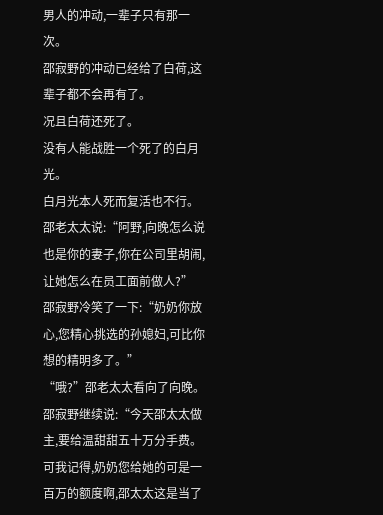男人的冲动,一辈子只有那一次。
邵寂野的冲动已经给了白荷,这辈子都不会再有了。
况且白荷还死了。
没有人能战胜一个死了的白月光。
白月光本人死而复活也不行。
邵老太太说:“阿野,向晚怎么说也是你的妻子,你在公司里胡闹,让她怎么在员工面前做人?”
邵寂野冷笑了一下:“奶奶你放心,您精心挑选的孙媳妇,可比你想的精明多了。”
“哦?”邵老太太看向了向晚。
邵寂野继续说:“今天邵太太做主,要给温甜甜五十万分手费。可我记得,奶奶您给她的可是一百万的额度啊,邵太太这是当了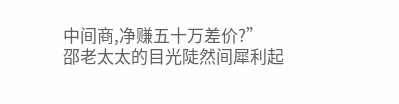中间商,净赚五十万差价?”
邵老太太的目光陡然间犀利起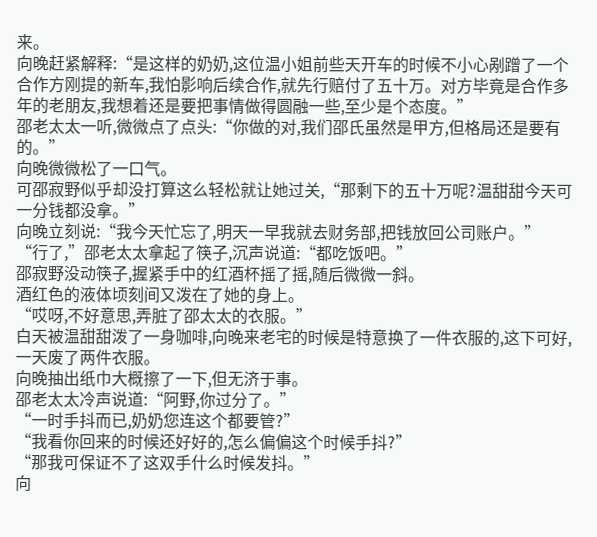来。
向晚赶紧解释:“是这样的奶奶,这位温小姐前些天开车的时候不小心剐蹭了一个合作方刚提的新车,我怕影响后续合作,就先行赔付了五十万。对方毕竟是合作多年的老朋友,我想着还是要把事情做得圆融一些,至少是个态度。”
邵老太太一听,微微点了点头:“你做的对,我们邵氏虽然是甲方,但格局还是要有的。”
向晚微微松了一口气。
可邵寂野似乎却没打算这么轻松就让她过关,“那剩下的五十万呢?温甜甜今天可一分钱都没拿。”
向晚立刻说:“我今天忙忘了,明天一早我就去财务部,把钱放回公司账户。”
“行了,”邵老太太拿起了筷子,沉声说道:“都吃饭吧。”
邵寂野没动筷子,握紧手中的红酒杯摇了摇,随后微微一斜。
酒红色的液体顷刻间又泼在了她的身上。
“哎呀,不好意思,弄脏了邵太太的衣服。”
白天被温甜甜泼了一身咖啡,向晚来老宅的时候是特意换了一件衣服的,这下可好,一天废了两件衣服。
向晚抽出纸巾大概擦了一下,但无济于事。
邵老太太冷声说道:“阿野,你过分了。”
“一时手抖而已,奶奶您连这个都要管?”
“我看你回来的时候还好好的,怎么偏偏这个时候手抖?”
“那我可保证不了这双手什么时候发抖。”
向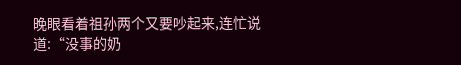晚眼看着祖孙两个又要吵起来,连忙说道:“没事的奶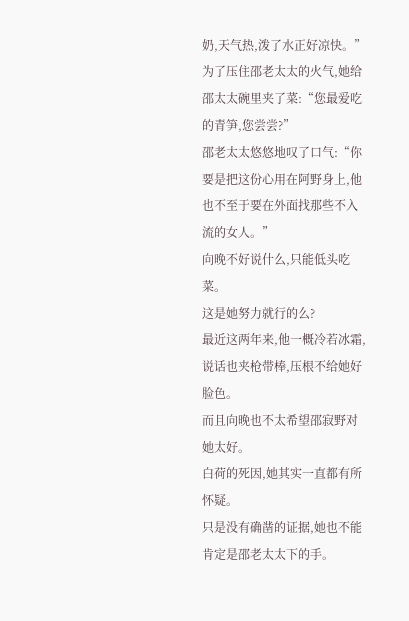奶,天气热,泼了水正好凉快。”
为了压住邵老太太的火气,她给邵太太碗里夹了菜:“您最爱吃的青笋,您尝尝?”
邵老太太悠悠地叹了口气:“你要是把这份心用在阿野身上,他也不至于要在外面找那些不入流的女人。”
向晚不好说什么,只能低头吃菜。
这是她努力就行的么?
最近这两年来,他一概冷若冰霜,说话也夹枪带棒,压根不给她好脸色。
而且向晚也不太希望邵寂野对她太好。
白荷的死因,她其实一直都有所怀疑。
只是没有确凿的证据,她也不能肯定是邵老太太下的手。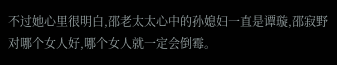不过她心里很明白,邵老太太心中的孙媳妇一直是谭璇,邵寂野对哪个女人好,哪个女人就一定会倒霉。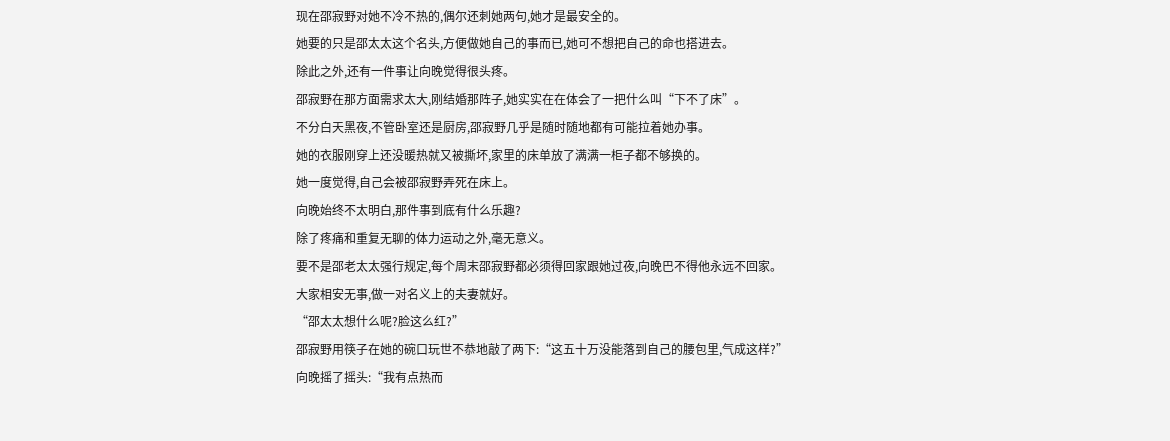现在邵寂野对她不冷不热的,偶尔还刺她两句,她才是最安全的。
她要的只是邵太太这个名头,方便做她自己的事而已,她可不想把自己的命也搭进去。
除此之外,还有一件事让向晚觉得很头疼。
邵寂野在那方面需求太大,刚结婚那阵子,她实实在在体会了一把什么叫“下不了床”。
不分白天黑夜,不管卧室还是厨房,邵寂野几乎是随时随地都有可能拉着她办事。
她的衣服刚穿上还没暖热就又被撕坏,家里的床单放了满满一柜子都不够换的。
她一度觉得,自己会被邵寂野弄死在床上。
向晚始终不太明白,那件事到底有什么乐趣?
除了疼痛和重复无聊的体力运动之外,毫无意义。
要不是邵老太太强行规定,每个周末邵寂野都必须得回家跟她过夜,向晚巴不得他永远不回家。
大家相安无事,做一对名义上的夫妻就好。
“邵太太想什么呢?脸这么红?”
邵寂野用筷子在她的碗口玩世不恭地敲了两下:“这五十万没能落到自己的腰包里,气成这样?”
向晚摇了摇头:“我有点热而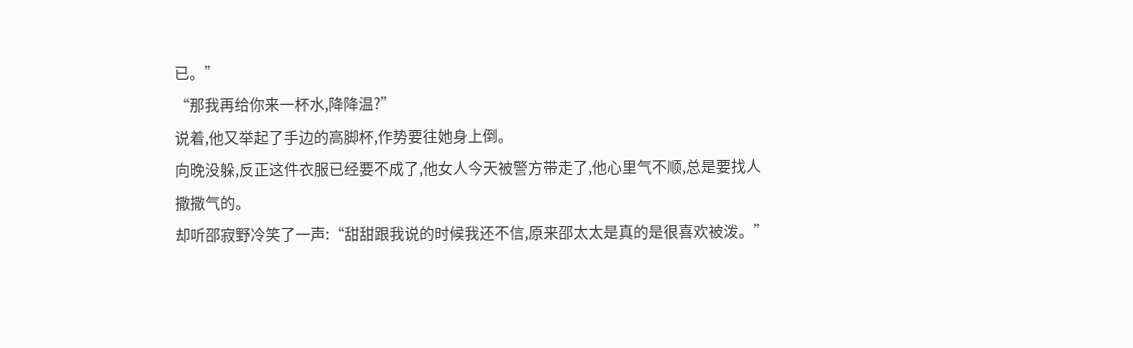已。”
“那我再给你来一杯水,降降温?”
说着,他又举起了手边的高脚杯,作势要往她身上倒。
向晚没躲,反正这件衣服已经要不成了,他女人今天被警方带走了,他心里气不顺,总是要找人撒撒气的。
却听邵寂野冷笑了一声:“甜甜跟我说的时候我还不信,原来邵太太是真的是很喜欢被泼。”